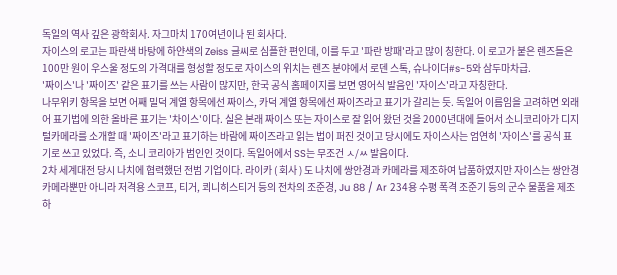독일의 역사 깊은 광학회사. 자그마치 170여년이나 된 회사다.
자이스의 로고는 파란색 바탕에 하얀색의 Zeiss 글씨로 심플한 편인데, 이를 두고 '파란 방패'라고 많이 칭한다. 이 로고가 붙은 렌즈들은 100만 원이 우스울 정도의 가격대를 형성할 정도로 자이스의 위치는 렌즈 분야에서 로덴 스톡, 슈나이더#s-5와 삼두마차급.
'짜이스'나 '짜이즈' 같은 표기를 쓰는 사람이 많지만, 한국 공식 홈페이지를 보면 영어식 발음인 '자이스'라고 자칭한다.
나무위키 항목을 보면 어째 밀덕 계열 항목에선 짜이스, 카덕 계열 항목에선 짜이즈라고 표기가 갈리는 듯. 독일어 이름임을 고려하면 외래어 표기법에 의한 올바른 표기는 '차이스'이다. 실은 본래 짜이스 또는 자이스로 잘 읽어 왔던 것을 2000년대에 들어서 소니코리아가 디지털카메라를 소개할 때 '짜이즈'라고 표기하는 바람에 짜이즈라고 읽는 법이 퍼진 것이고 당시에도 자이스사는 엄연히 '자이스'를 공식 표기로 쓰고 있었다. 즉, 소니 코리아가 범인인 것이다. 독일어에서 SS는 무조건 ㅅ/ㅆ 발음이다.
2차 세계대전 당시 나치에 협력했던 전범 기업이다. 라이카 ( 회사 ) 도 나치에 쌍안경과 카메라를 제조하여 납품하였지만 자이스는 쌍안경 카메라뿐만 아니라 저격용 스코프, 티거, 쾨니히스티거 등의 전차의 조준경, Ju 88 / Ar 234용 수평 폭격 조준기 등의 군수 물품을 제조하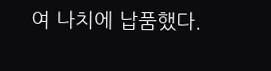여 나치에 납품했다.